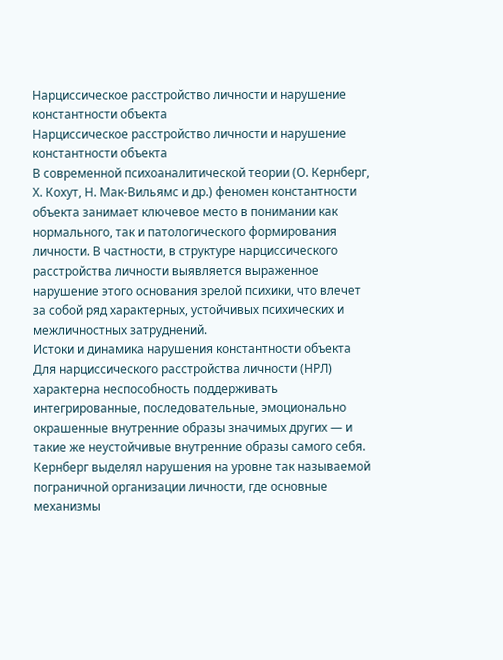Нарциссическое расстройство личности и нарушение константности объекта
Нарциссическое расстройство личности и нарушение константности объекта
В современной психоаналитической теории (О. Кернберг, Х. Кохут, Н. Мак-Вильямс и др.) феномен константности объекта занимает ключевое место в понимании как нормального, так и патологического формирования личности. В частности, в структуре нарциссического расстройства личности выявляется выраженное нарушение этого основания зрелой психики, что влечет за собой ряд характерных, устойчивых психических и межличностных затруднений.
Истоки и динамика нарушения константности объекта
Для нарциссического расстройства личности (НРЛ) характерна неспособность поддерживать интегрированные, последовательные, эмоционально окрашенные внутренние образы значимых других — и такие же неустойчивые внутренние образы самого себя. Кернберг выделял нарушения на уровне так называемой пограничной организации личности, где основные механизмы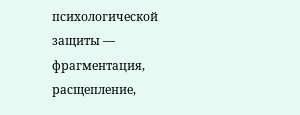психологической защиты — фрагментация, расщепление,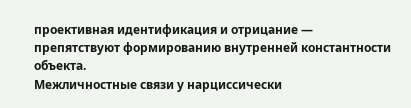проективная идентификация и отрицание — препятствуют формированию внутренней константности объекта.
Межличностные связи у нарциссически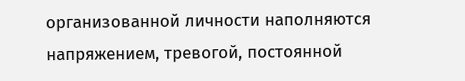организованной личности наполняются напряжением, тревогой, постоянной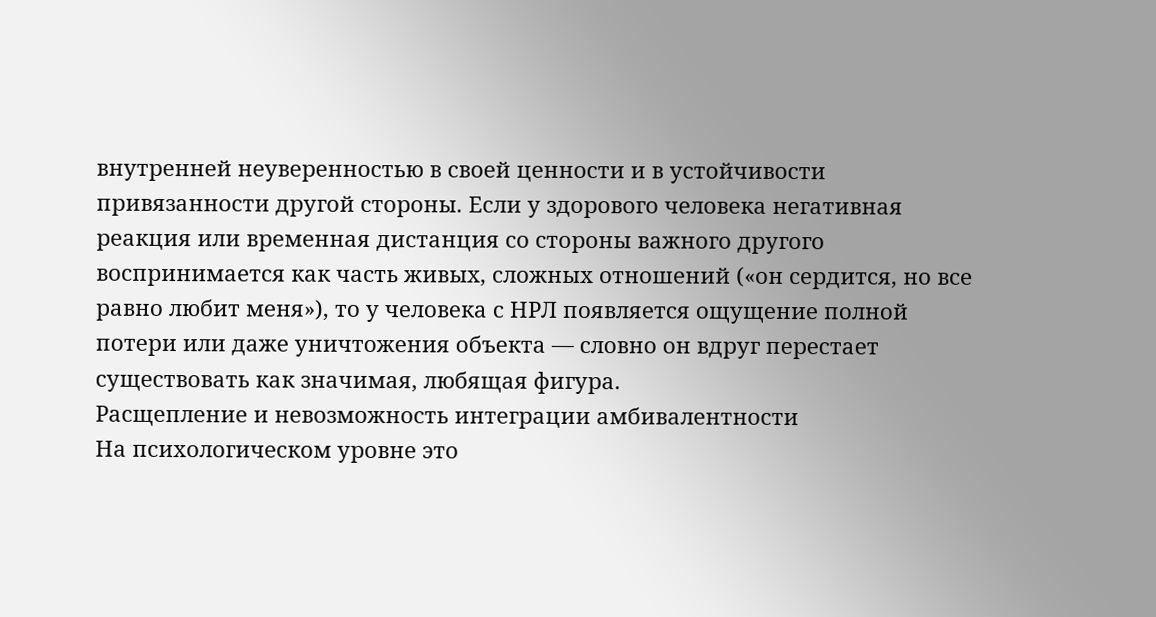внутренней неуверенностью в своей ценности и в устойчивости привязанности другой стороны. Если у здорового человека негативная реакция или временная дистанция со стороны важного другого воспринимается как часть живых, сложных отношений («он сердится, но все равно любит меня»), то у человека с НРЛ появляется ощущение полной потери или даже уничтожения объекта — словно он вдруг перестает существовать как значимая, любящая фигура.
Расщепление и невозможность интеграции амбивалентности
На психологическом уровне это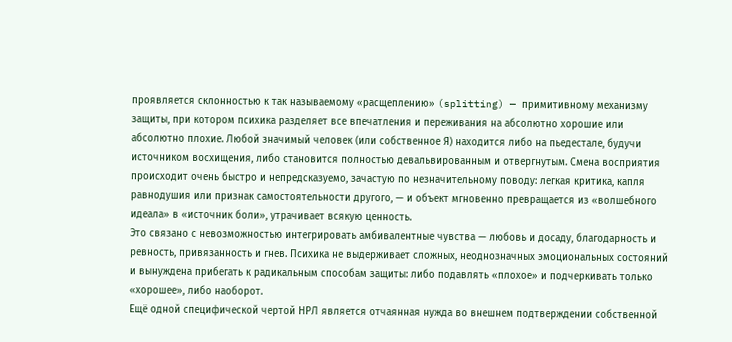проявляется склонностью к так называемому «расщеплению» (splitting) — примитивному механизму защиты, при котором психика разделяет все впечатления и переживания на абсолютно хорошие или абсолютно плохие. Любой значимый человек (или собственное Я) находится либо на пьедестале, будучи источником восхищения, либо становится полностью девальвированным и отвергнутым. Смена восприятия происходит очень быстро и непредсказуемо, зачастую по незначительному поводу: легкая критика, капля равнодушия или признак самостоятельности другого, — и объект мгновенно превращается из «волшебного идеала» в «источник боли», утрачивает всякую ценность.
Это связано с невозможностью интегрировать амбивалентные чувства — любовь и досаду, благодарность и ревность, привязанность и гнев. Психика не выдерживает сложных, неоднозначных эмоциональных состояний и вынуждена прибегать к радикальным способам защиты: либо подавлять «плохое» и подчеркивать только «хорошее», либо наоборот.
Ещё одной специфической чертой НРЛ является отчаянная нужда во внешнем подтверждении собственной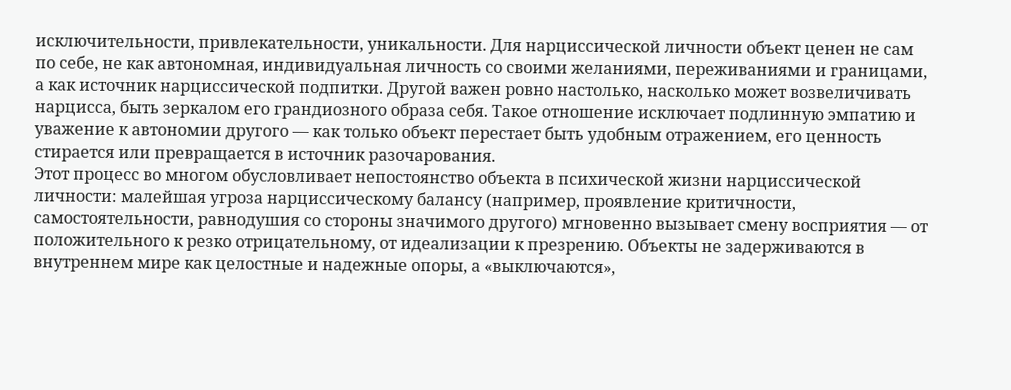исключительности, привлекательности, уникальности. Для нарциссической личности объект ценен не сам по себе, не как автономная, индивидуальная личность со своими желаниями, переживаниями и границами, а как источник нарциссической подпитки. Другой важен ровно настолько, насколько может возвеличивать нарцисса, быть зеркалом его грандиозного образа себя. Такое отношение исключает подлинную эмпатию и уважение к автономии другого — как только объект перестает быть удобным отражением, его ценность стирается или превращается в источник разочарования.
Этот процесс во многом обусловливает непостоянство объекта в психической жизни нарциссической личности: малейшая угроза нарциссическому балансу (например, проявление критичности, самостоятельности, равнодушия со стороны значимого другого) мгновенно вызывает смену восприятия — от положительного к резко отрицательному, от идеализации к презрению. Объекты не задерживаются в внутреннем мире как целостные и надежные опоры, а «выключаются»,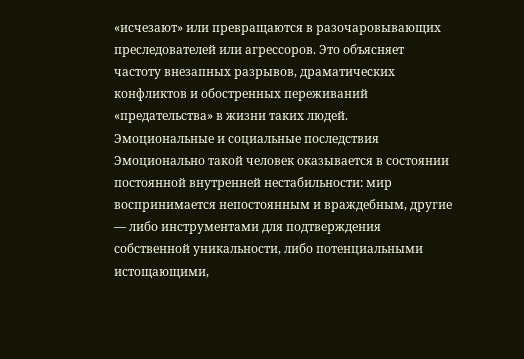«исчезают» или превращаются в разочаровывающих преследователей или агрессоров. Это объясняет частоту внезапных разрывов, драматических конфликтов и обостренных переживаний «предательства» в жизни таких людей.
Эмоциональные и социальные последствия
Эмоционально такой человек оказывается в состоянии постоянной внутренней нестабильности: мир воспринимается непостоянным и враждебным, другие — либо инструментами для подтверждения собственной уникальности, либо потенциальными истощающими,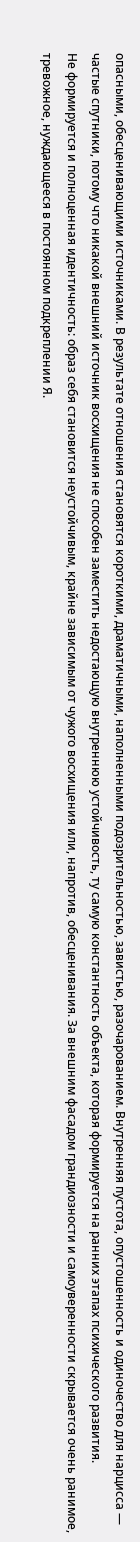опасными, обесценивающими источниками. В результате отношения становятся короткими, драматичными, наполненными подозрительностью, завистью, разочарованием. Внутренняя пустота, опустошенность и одиночество для нарцисса — частые спутники, потому что никакой внешний источник восхищения не способен заместить недостающую внутреннюю устойчивость, ту самую константность объекта, которая формируется на ранних этапах психического развития.
Не формируется и полноценная идентичность: образ себя становится неустойчивым, крайне зависимым от чужого восхищения или, напротив, обесценивания. За внешним фасадом грандиозности и самоуверенности скрывается очень ранимое, тревожное, нуждающееся в постоянном подкреплении Я.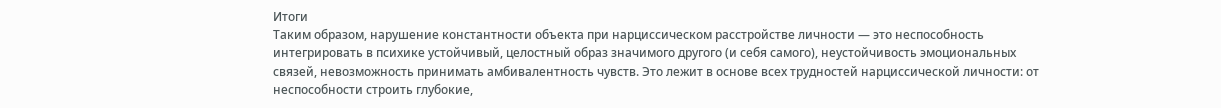Итоги
Таким образом, нарушение константности объекта при нарциссическом расстройстве личности — это неспособность интегрировать в психике устойчивый, целостный образ значимого другого (и себя самого), неустойчивость эмоциональных связей, невозможность принимать амбивалентность чувств. Это лежит в основе всех трудностей нарциссической личности: от неспособности строить глубокие,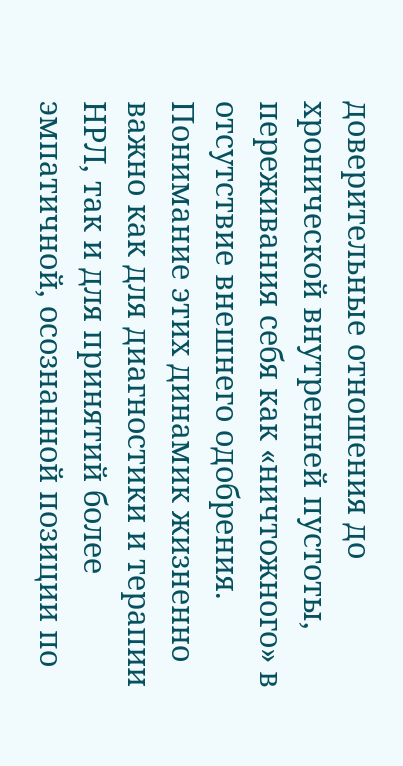доверительные отношения до хронической внутренней пустоты, переживания себя как «ничтожного» в отсутствие внешнего одобрения. Понимание этих динамик жизненно важно как для диагностики и терапии НРЛ, так и для принятий более эмпатичной, осознанной позиции по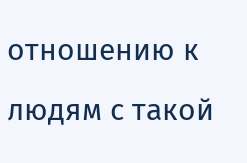отношению к людям с такой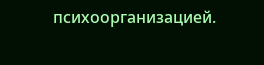психоорганизацией.